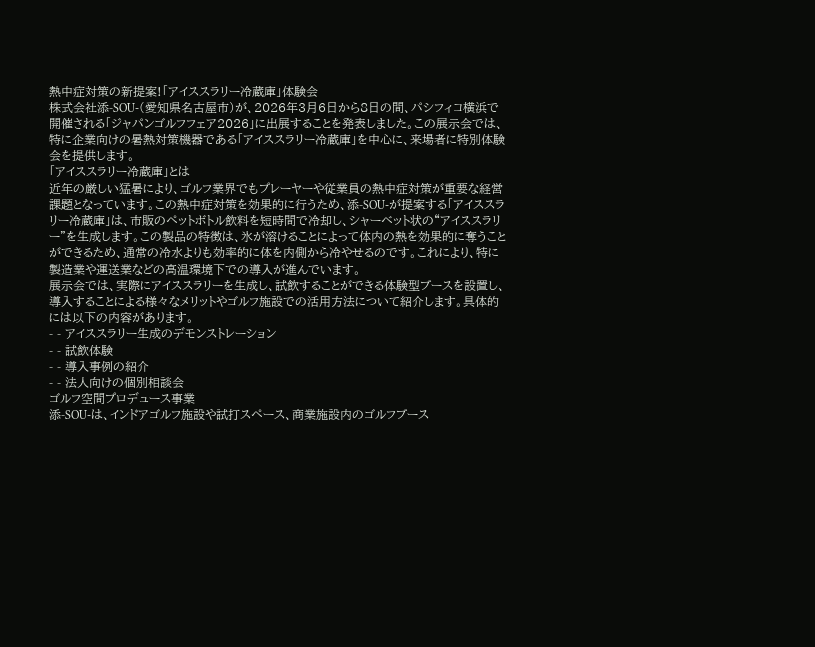熱中症対策の新提案!「アイススラリー冷蔵庫」体験会
株式会社添-SOU-(愛知県名古屋市)が、2026年3月6日から8日の間、パシフィコ横浜で開催される「ジャパンゴルフフェア2026」に出展することを発表しました。この展示会では、特に企業向けの暑熱対策機器である「アイススラリー冷蔵庫」を中心に、来場者に特別体験会を提供します。
「アイススラリー冷蔵庫」とは
近年の厳しい猛暑により、ゴルフ業界でもプレーヤーや従業員の熱中症対策が重要な経営課題となっています。この熱中症対策を効果的に行うため、添-SOU-が提案する「アイススラリー冷蔵庫」は、市販のペットボトル飲料を短時間で冷却し、シャーベット状の“アイススラリー”を生成します。この製品の特徴は、氷が溶けることによって体内の熱を効果的に奪うことができるため、通常の冷水よりも効率的に体を内側から冷やせるのです。これにより、特に製造業や運送業などの高温環境下での導入が進んでいます。
展示会では、実際にアイススラリーを生成し、試飲することができる体験型ブースを設置し、導入することによる様々なメリットやゴルフ施設での活用方法について紹介します。具体的には以下の内容があります。
- - アイススラリー生成のデモンストレーション
- - 試飲体験
- - 導入事例の紹介
- - 法人向けの個別相談会
ゴルフ空間プロデュース事業
添-SOU-は、インドアゴルフ施設や試打スペース、商業施設内のゴルフブース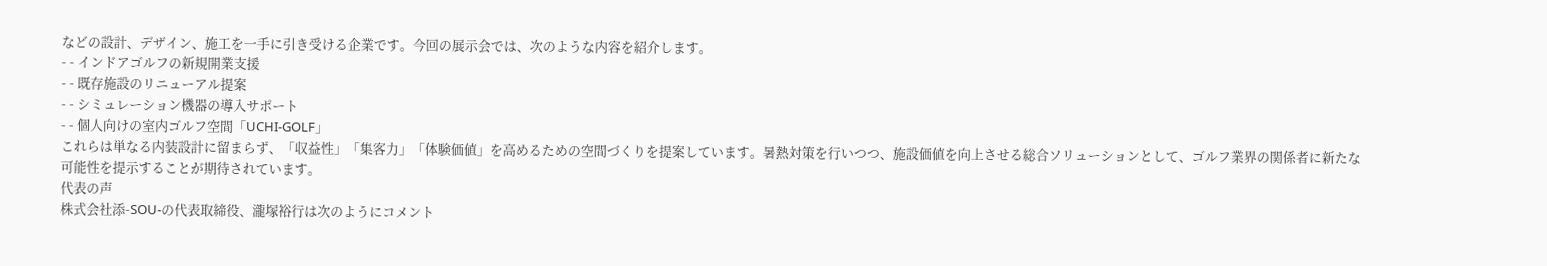などの設計、デザイン、施工を一手に引き受ける企業です。今回の展示会では、次のような内容を紹介します。
- - インドアゴルフの新規開業支援
- - 既存施設のリニューアル提案
- - シミュレーション機器の導入サポート
- - 個人向けの室内ゴルフ空間「UCHI-GOLF」
これらは単なる内装設計に留まらず、「収益性」「集客力」「体験価値」を高めるための空間づくりを提案しています。暑熱対策を行いつつ、施設価値を向上させる総合ソリューションとして、ゴルフ業界の関係者に新たな可能性を提示することが期待されています。
代表の声
株式会社添-SOU-の代表取締役、瀧塚裕行は次のようにコメント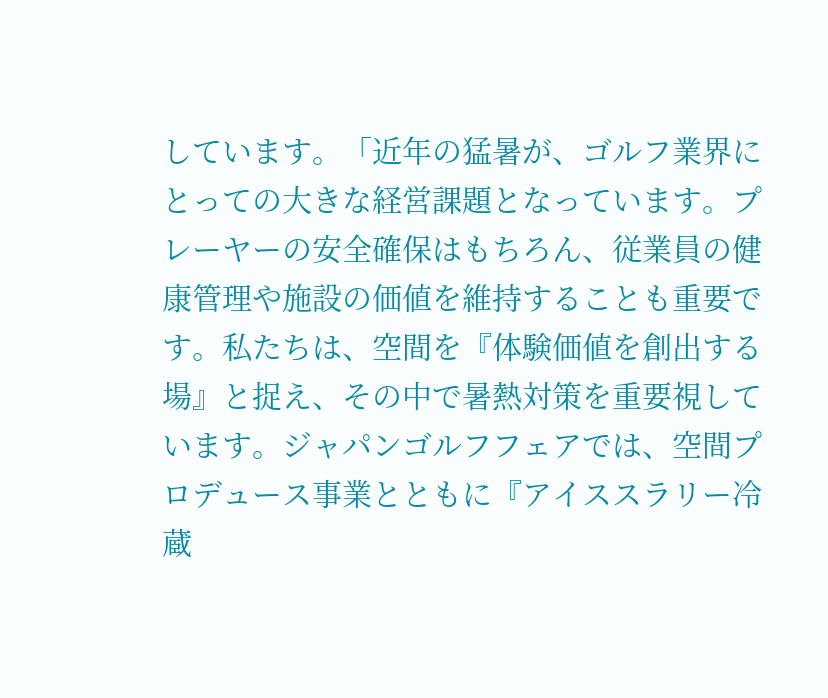しています。「近年の猛暑が、ゴルフ業界にとっての大きな経営課題となっています。プレーヤーの安全確保はもちろん、従業員の健康管理や施設の価値を維持することも重要です。私たちは、空間を『体験価値を創出する場』と捉え、その中で暑熱対策を重要視しています。ジャパンゴルフフェアでは、空間プロデュース事業とともに『アイススラリー冷蔵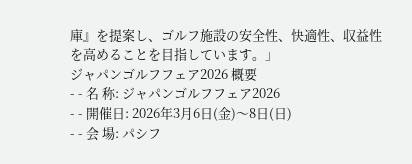庫』を提案し、ゴルフ施設の安全性、快適性、収益性を高めることを目指しています。」
ジャパンゴルフフェア2026 概要
- - 名 称: ジャパンゴルフフェア2026
- - 開催日: 2026年3月6日(金)〜8日(日)
- - 会 場: パシフ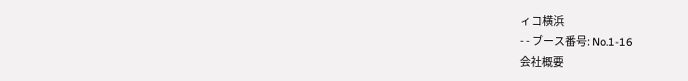ィコ横浜
- - ブース番号: No.1-16
会社概要